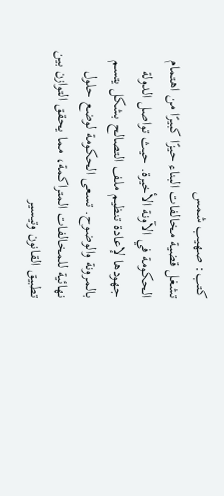كتب: صهيب شمس
تشغل قضية مخالفات البناء حيزًا كبيرًا من اهتمام الحكومة في الآونة الأخيرة. حيث تواصل الدولة جهودها لإعادة تنظيم ملف التصالح بشكل يتسم بالمرونة والوضوح. تسعى الحكومة لوضع حلول نهائية للمخالفات المتراكمة، مما يحقق التوازن بين تطبيق القانون وتيسير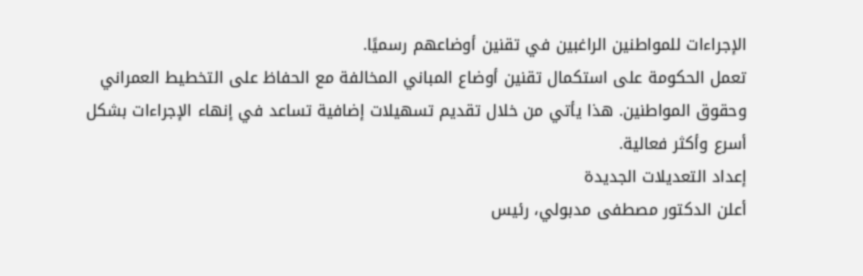الإجراءات للمواطنين الراغبين في تقنين أوضاعهم رسميًا.
تعمل الحكومة على استكمال تقنين أوضاع المباني المخالفة مع الحفاظ على التخطيط العمراني وحقوق المواطنين. هذا يأتي من خلال تقديم تسهيلات إضافية تساعد في إنهاء الإجراءات بشكل أسرع وأكثر فعالية.
إعداد التعديلات الجديدة
أعلن الدكتور مصطفى مدبولي، رئيس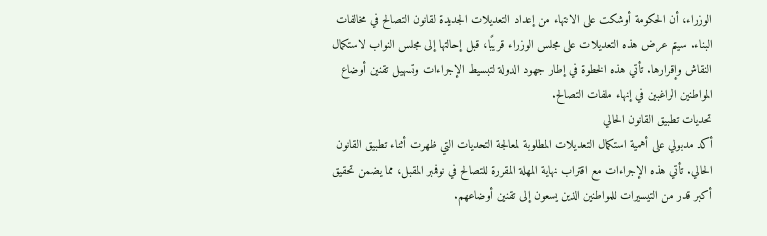الوزراء، أن الحكومة أوشكت على الانتهاء من إعداد التعديلات الجديدة لقانون التصالح في مخالفات البناء. سيتم عرض هذه التعديلات على مجلس الوزراء قريبًا، قبل إحالتها إلى مجلس النواب لاستكمال النقاش وإقرارها. تأتي هذه الخطوة في إطار جهود الدولة لتبسيط الإجراءات وتسهيل تقنين أوضاع المواطنين الراغبين في إنهاء ملفات التصالح.
تحديات تطبيق القانون الحالي
أكد مدبولي على أهمية استكمال التعديلات المطلوبة لمعالجة التحديات التي ظهرت أثناء تطبيق القانون الحالي. تأتي هذه الإجراءات مع اقتراب نهاية المهلة المقررة للتصالح في نوفمبر المقبل، مما يضمن تحقيق أكبر قدر من التيسيرات للمواطنين الذين يسعون إلى تقنين أوضاعهم.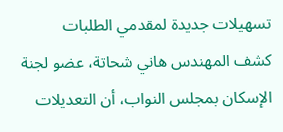تسهيلات جديدة لمقدمي الطلبات
كشف المهندس هاني شحاتة، عضو لجنة الإسكان بمجلس النواب، أن التعديلات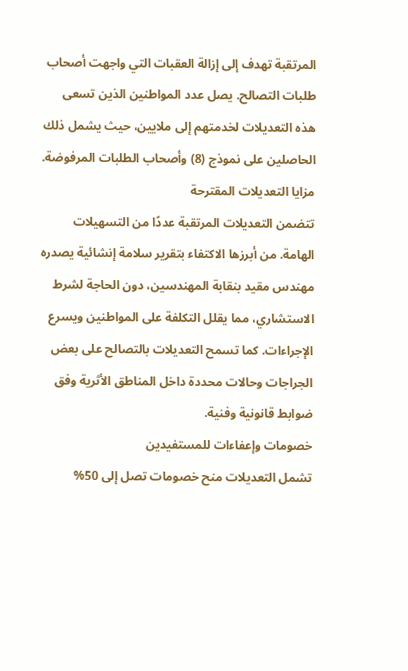المرتقبة تهدف إلى إزالة العقبات التي واجهت أصحاب طلبات التصالح. يصل عدد المواطنين الذين تسعى هذه التعديلات لخدمتهم إلى ملايين، حيث يشمل ذلك الحاصلين على نموذج (8) وأصحاب الطلبات المرفوضة.
مزايا التعديلات المقترحة
تتضمن التعديلات المرتقبة عددًا من التسهيلات الهامة. من أبرزها الاكتفاء بتقرير سلامة إنشائية يصدره مهندس مقيد بنقابة المهندسين، دون الحاجة لشرط الاستشاري، مما يقلل التكلفة على المواطنين ويسرع الإجراءات. كما تسمح التعديلات بالتصالح على بعض الجراجات وحالات محددة داخل المناطق الأثرية وفق ضوابط قانونية وفنية.
خصومات وإعفاءات للمستفيدين
تشمل التعديلات منح خصومات تصل إلى 50%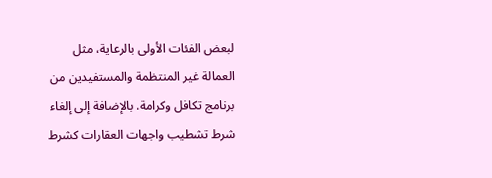لبعض الفئات الأولى بالرعاية، مثل العمالة غير المنتظمة والمستفيدين من برنامج تكافل وكرامة. بالإضافة إلى إلغاء شرط تشطيب واجهات العقارات كشرط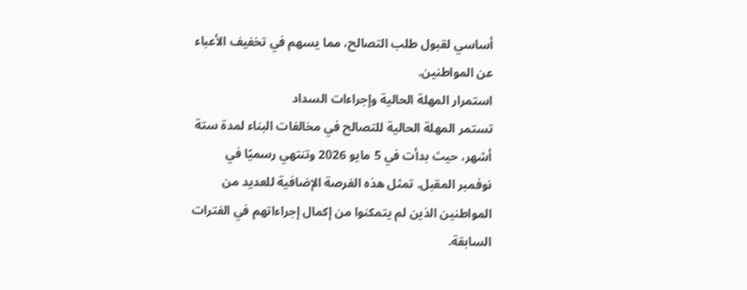أساسي لقبول طلب التصالح، مما يسهم في تخفيف الأعباء عن المواطنين.
استمرار المهلة الحالية وإجراءات السداد
تستمر المهلة الحالية للتصالح في مخالفات البناء لمدة ستة أشهر، حيث بدأت في 5 مايو 2026 وتنتهي رسميًا في نوفمبر المقبل. تمثل هذه الفرصة الإضافية للعديد من المواطنين الذين لم يتمكنوا من إكمال إجراءاتهم في الفترات السابقة.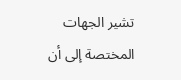تشير الجهات المختصة إلى أن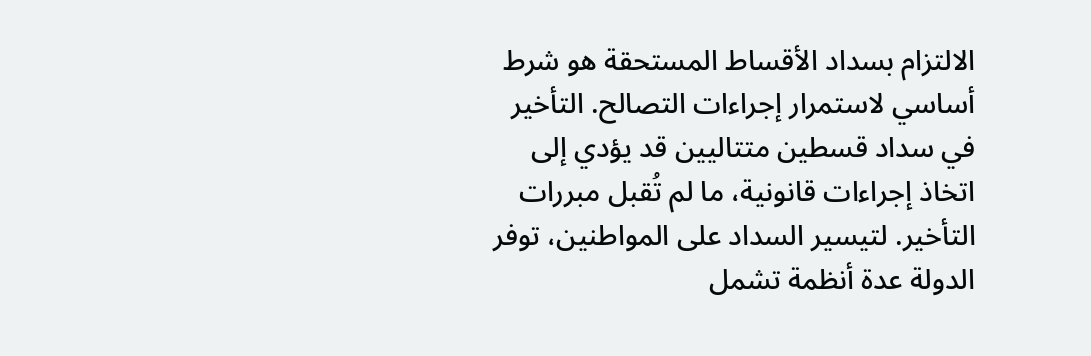الالتزام بسداد الأقساط المستحقة هو شرط أساسي لاستمرار إجراءات التصالح. التأخير في سداد قسطين متتاليين قد يؤدي إلى اتخاذ إجراءات قانونية، ما لم تُقبل مبررات التأخير. لتيسير السداد على المواطنين، توفر الدولة عدة أنظمة تشمل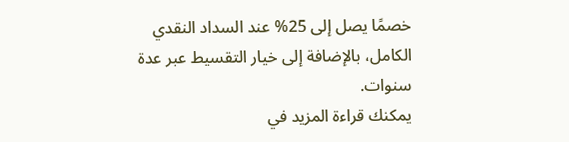خصمًا يصل إلى 25% عند السداد النقدي الكامل، بالإضافة إلى خيار التقسيط عبر عدة سنوات.
يمكنك قراءة المزيد في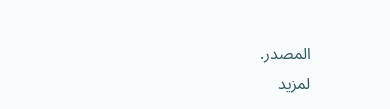المصدر.
لمزيد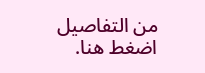من التفاصيل اضغط هنا.